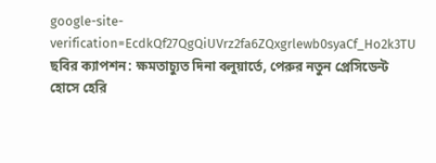google-site-verification=EcdkQf27QgQiUVrz2fa6ZQxgrlewb0syaCf_Ho2k3TU
ছবির ক্যাপশন: ক্ষমতাচ্যুত দিনা বলুয়ার্তে, পেরুর নতুন প্রেসিডেন্ট হোসে হেরি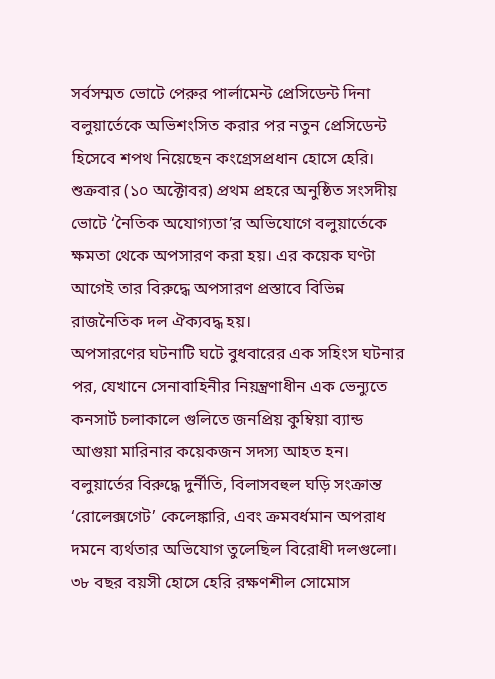সর্বসম্মত ভোটে পেরুর পার্লামেন্ট প্রেসিডেন্ট দিনা বলুয়ার্তেকে অভিশংসিত করার পর নতুন প্রেসিডেন্ট হিসেবে শপথ নিয়েছেন কংগ্রেসপ্রধান হোসে হেরি।
শুক্রবার (১০ অক্টোবর) প্রথম প্রহরে অনুষ্ঠিত সংসদীয় ভোটে ‘নৈতিক অযোগ্যতা’র অভিযোগে বলুয়ার্তেকে ক্ষমতা থেকে অপসারণ করা হয়। এর কয়েক ঘণ্টা আগেই তার বিরুদ্ধে অপসারণ প্রস্তাবে বিভিন্ন রাজনৈতিক দল ঐক্যবদ্ধ হয়।
অপসারণের ঘটনাটি ঘটে বুধবারের এক সহিংস ঘটনার পর, যেখানে সেনাবাহিনীর নিয়ন্ত্রণাধীন এক ভেন্যুতে কনসার্ট চলাকালে গুলিতে জনপ্রিয় কুম্বিয়া ব্যান্ড আগুয়া মারিনার কয়েকজন সদস্য আহত হন।
বলুয়ার্তের বিরুদ্ধে দুর্নীতি, বিলাসবহুল ঘড়ি সংক্রান্ত ‘রোলেক্সগেট’ কেলেঙ্কারি, এবং ক্রমবর্ধমান অপরাধ দমনে ব্যর্থতার অভিযোগ তুলেছিল বিরোধী দলগুলো।
৩৮ বছর বয়সী হোসে হেরি রক্ষণশীল সোমোস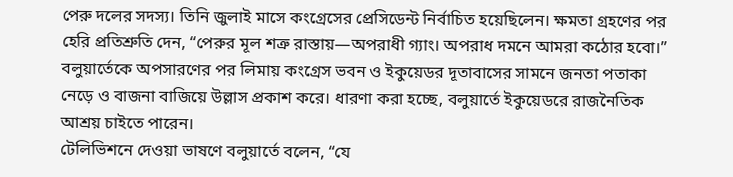পেরু দলের সদস্য। তিনি জুলাই মাসে কংগ্রেসের প্রেসিডেন্ট নির্বাচিত হয়েছিলেন। ক্ষমতা গ্রহণের পর হেরি প্রতিশ্রুতি দেন, “পেরুর মূল শত্রু রাস্তায়—অপরাধী গ্যাং। অপরাধ দমনে আমরা কঠোর হবো।”
বলুয়ার্তেকে অপসারণের পর লিমায় কংগ্রেস ভবন ও ইকুয়েডর দূতাবাসের সামনে জনতা পতাকা নেড়ে ও বাজনা বাজিয়ে উল্লাস প্রকাশ করে। ধারণা করা হচ্ছে, বলুয়ার্তে ইকুয়েডরে রাজনৈতিক আশ্রয় চাইতে পারেন।
টেলিভিশনে দেওয়া ভাষণে বলুয়ার্তে বলেন, “যে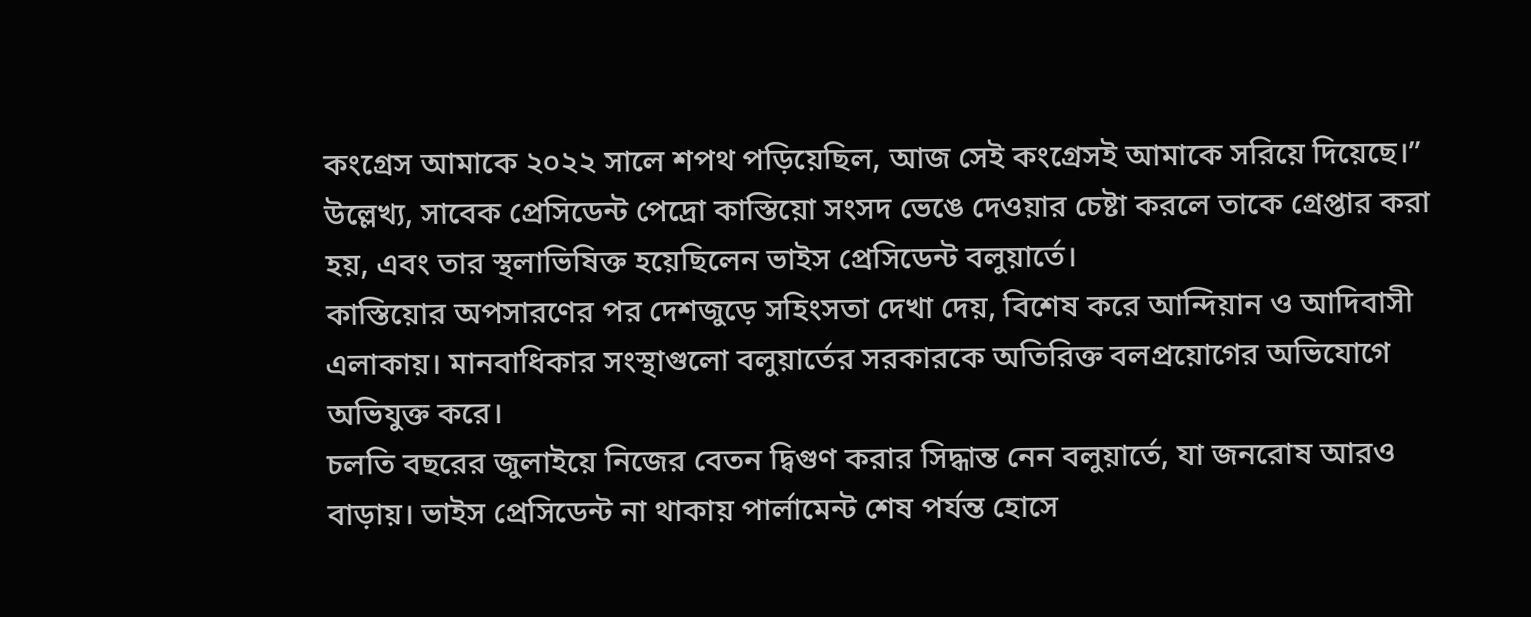কংগ্রেস আমাকে ২০২২ সালে শপথ পড়িয়েছিল, আজ সেই কংগ্রেসই আমাকে সরিয়ে দিয়েছে।”
উল্লেখ্য, সাবেক প্রেসিডেন্ট পেদ্রো কাস্তিয়ো সংসদ ভেঙে দেওয়ার চেষ্টা করলে তাকে গ্রেপ্তার করা হয়, এবং তার স্থলাভিষিক্ত হয়েছিলেন ভাইস প্রেসিডেন্ট বলুয়ার্তে।
কাস্তিয়োর অপসারণের পর দেশজুড়ে সহিংসতা দেখা দেয়, বিশেষ করে আন্দিয়ান ও আদিবাসী এলাকায়। মানবাধিকার সংস্থাগুলো বলুয়ার্তের সরকারকে অতিরিক্ত বলপ্রয়োগের অভিযোগে অভিযুক্ত করে।
চলতি বছরের জুলাইয়ে নিজের বেতন দ্বিগুণ করার সিদ্ধান্ত নেন বলুয়ার্তে, যা জনরোষ আরও বাড়ায়। ভাইস প্রেসিডেন্ট না থাকায় পার্লামেন্ট শেষ পর্যন্ত হোসে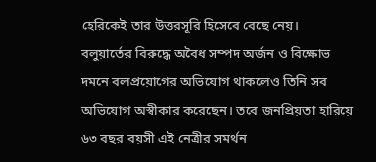হেরিকেই তার উত্তরসূরি হিসেবে বেছে নেয়।
বলুয়ার্তের বিরুদ্ধে অবৈধ সম্পদ অর্জন ও বিক্ষোভ দমনে বলপ্রয়োগের অভিযোগ থাকলেও তিনি সব অভিযোগ অস্বীকার করেছেন। তবে জনপ্রিয়তা হারিয়ে ৬৩ বছর বয়সী এই নেত্রীর সমর্থন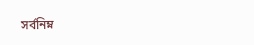সর্বনিম্ন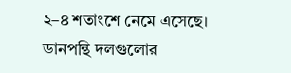২–৪ শতাংশে নেমে এসেছে।
ডানপন্থি দলগুলোর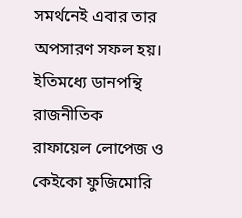সমর্থনেই এবার তার অপসারণ সফল হয়। ইতিমধ্যে ডানপন্থি রাজনীতিক রাফায়েল লোপেজ ও কেইকো ফুজিমোরি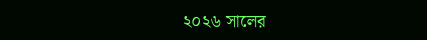২০২৬ সালের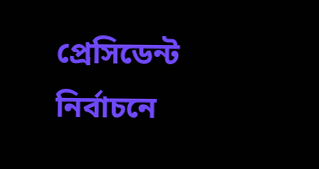প্রেসিডেন্ট নির্বাচনে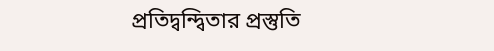প্রতিদ্বন্দ্বিতার প্রস্তুতি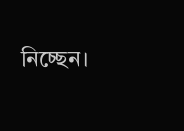নিচ্ছেন।